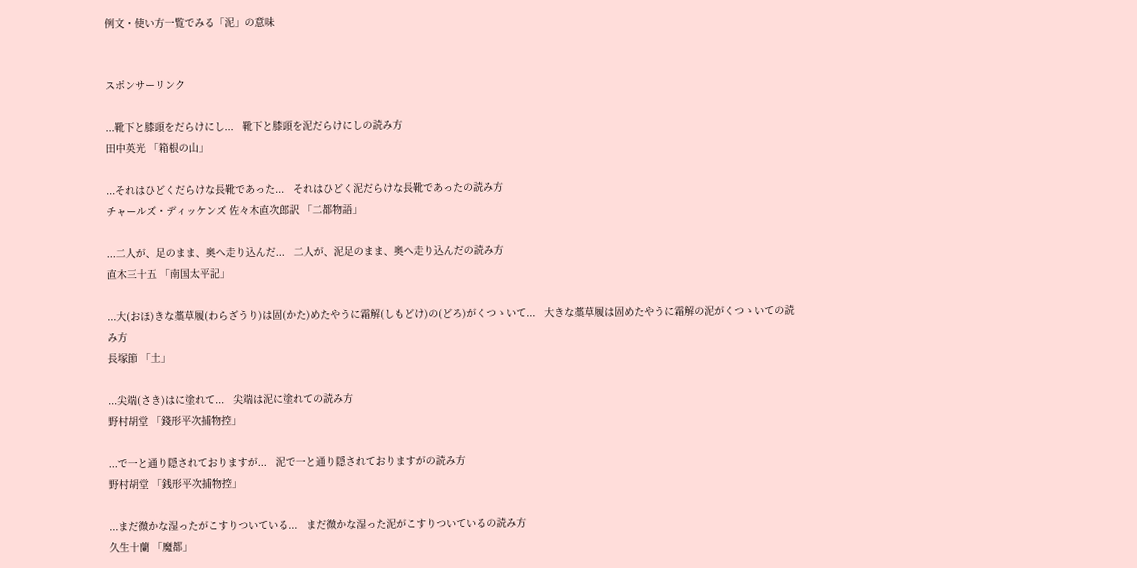例文・使い方一覧でみる「泥」の意味


スポンサーリンク

...靴下と膝頭をだらけにし...   靴下と膝頭を泥だらけにしの読み方
田中英光 「箱根の山」

...それはひどくだらけな長靴であった...   それはひどく泥だらけな長靴であったの読み方
チャールズ・ディッケンズ 佐々木直次郎訳 「二都物語」

...二人が、足のまま、奥へ走り込んだ...   二人が、泥足のまま、奥へ走り込んだの読み方
直木三十五 「南国太平記」

...大(おほ)きな藁草履(わらざうり)は固(かた)めたやうに霜解(しもどけ)の(どろ)がくつゝいて...   大きな藁草履は固めたやうに霜解の泥がくつゝいての読み方
長塚節 「土」

...尖端(さき)はに塗れて...   尖端は泥に塗れての読み方
野村胡堂 「錢形平次捕物控」

...で一と通り隠されておりますが...   泥で一と通り隠されておりますがの読み方
野村胡堂 「銭形平次捕物控」

...まだ微かな湿ったがこすりついている...   まだ微かな湿った泥がこすりついているの読み方
久生十蘭 「魔都」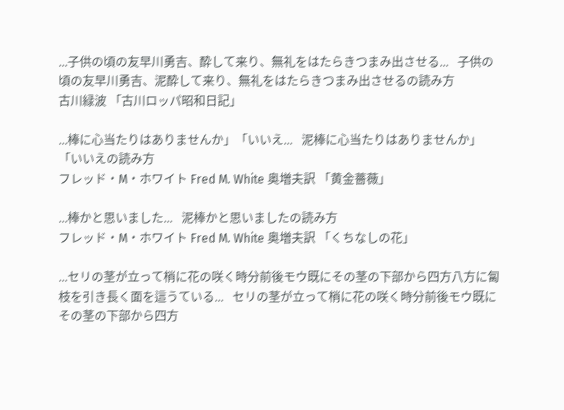...子供の頃の友早川勇吉、酔して来り、無礼をはたらきつまみ出させる...   子供の頃の友早川勇吉、泥酔して来り、無礼をはたらきつまみ出させるの読み方
古川緑波 「古川ロッパ昭和日記」

...棒に心当たりはありませんか」「いいえ...   泥棒に心当たりはありませんか」「いいえの読み方
フレッド・M・ホワイト Fred M. White 奥増夫訳 「黄金薔薇」

...棒かと思いました...   泥棒かと思いましたの読み方
フレッド・M・ホワイト Fred M. White 奥増夫訳 「くちなしの花」

...セリの茎が立って梢に花の咲く時分前後モウ既にその茎の下部から四方八方に匐枝を引き長く面を這うている...   セリの茎が立って梢に花の咲く時分前後モウ既にその茎の下部から四方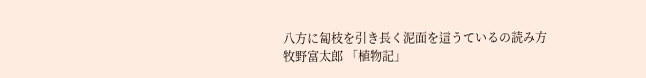八方に匐枝を引き長く泥面を這うているの読み方
牧野富太郎 「植物記」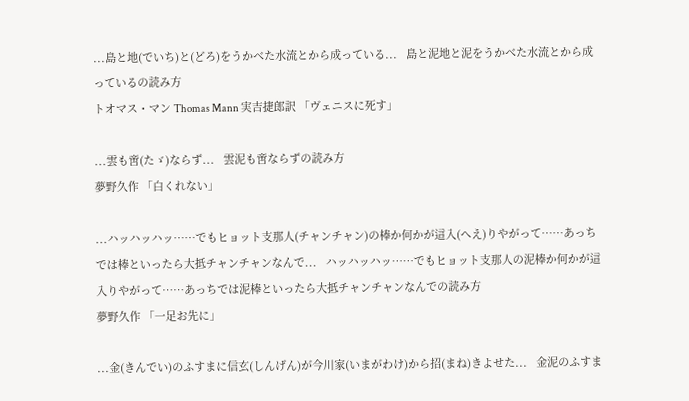...島と地(でいち)と(どろ)をうかべた水流とから成っている...   島と泥地と泥をうかべた水流とから成っているの読み方
トオマス・マン Thomas Mann 実吉捷郎訳 「ヴェニスに死す」

...雲も啻(たゞ)ならず...   雲泥も啻ならずの読み方
夢野久作 「白くれない」

...ハッハッハッ……でもヒョット支那人(チャンチャン)の棒か何かが這入(へえ)りやがって……あっちでは棒といったら大抵チャンチャンなんで...   ハッハッハッ……でもヒョット支那人の泥棒か何かが這入りやがって……あっちでは泥棒といったら大抵チャンチャンなんでの読み方
夢野久作 「一足お先に」

...金(きんでい)のふすまに信玄(しんげん)が今川家(いまがわけ)から招(まね)きよせた...   金泥のふすま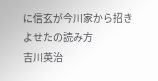に信玄が今川家から招きよせたの読み方
吉川英治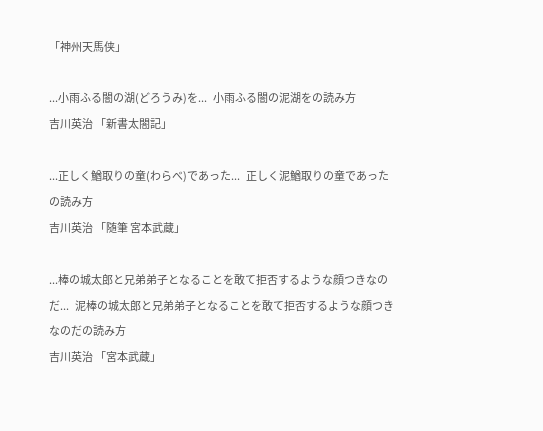「神州天馬侠」

...小雨ふる闇の湖(どろうみ)を...   小雨ふる闇の泥湖をの読み方
吉川英治 「新書太閤記」

...正しく鰌取りの童(わらべ)であった...   正しく泥鰌取りの童であったの読み方
吉川英治 「随筆 宮本武蔵」

...棒の城太郎と兄弟弟子となることを敢て拒否するような顔つきなのだ...   泥棒の城太郎と兄弟弟子となることを敢て拒否するような顔つきなのだの読み方
吉川英治 「宮本武蔵」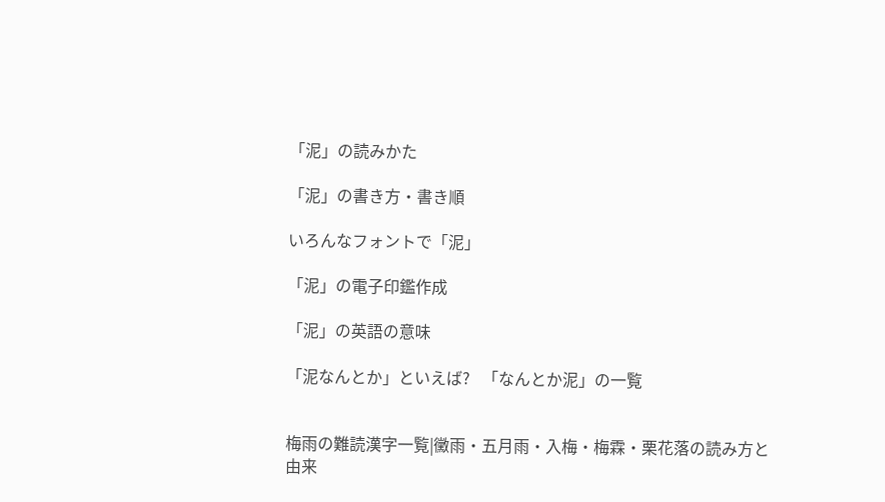「泥」の読みかた

「泥」の書き方・書き順

いろんなフォントで「泥」

「泥」の電子印鑑作成

「泥」の英語の意味

「泥なんとか」といえば?   「なんとか泥」の一覧


梅雨の難読漢字一覧|黴雨・五月雨・入梅・梅霖・栗花落の読み方と由来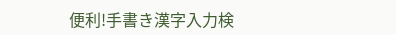便利!手書き漢字入力検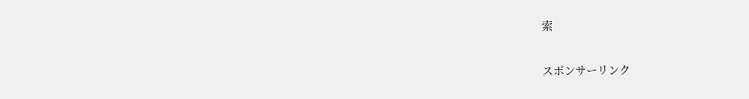索

スポンサーリンク